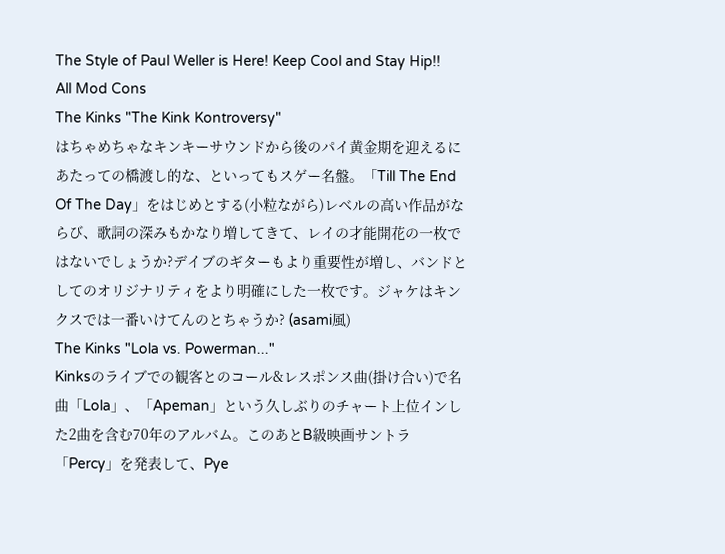The Style of Paul Weller is Here! Keep Cool and Stay Hip!!
All Mod Cons
The Kinks "The Kink Kontroversy"
はちゃめちゃなキンキーサウンドから後のパイ黄金期を迎えるにあたっての橋渡し的な、といってもスゲー名盤。「Till The End Of The Day」をはじめとする(小粒ながら)レベルの高い作品がならび、歌詞の深みもかなり増してきて、レイの才能開花の一枚ではないでしょうか?デイブのギターもより重要性が増し、バンドとしてのオリジナリティをより明確にした一枚です。ジャケはキンクスでは一番いけてんのとちゃうか? (asami風)
The Kinks "Lola vs. Powerman..."
Kinksのライブでの観客とのコール&レスポンス曲(掛け合い)で名曲「Lola」、「Apeman」という久しぶりのチャート上位インした2曲を含む70年のアルバム。このあとB級映画サントラ「Percy」を発表して、Pye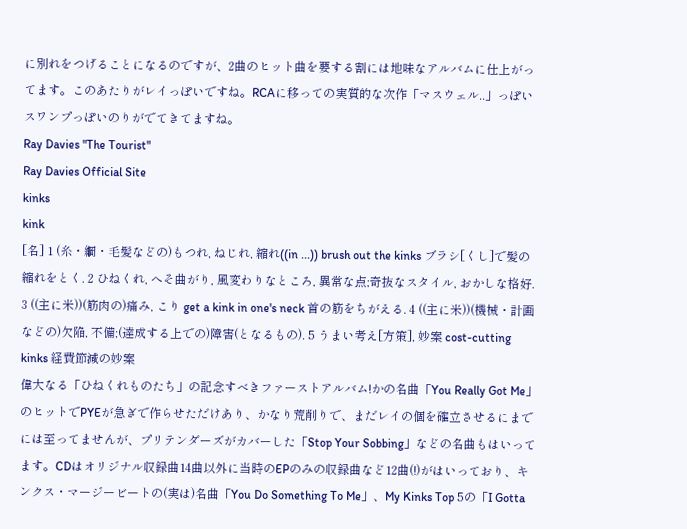に別れをつげることになるのですが、2曲のヒット曲を要する割には地味なアルバムに仕上がってます。このあたりがレイっぽいですね。RCAに移っての実質的な次作「マスウェル..」っぽいスワンプっぽいのりがでてきてますね。
Ray Davies "The Tourist"
Ray Davies Official Site
kinks
kink
[名] 1 (糸・綱・毛髪などの)もつれ, ねじれ, 縮れ((in ...)) brush out the kinks ブラシ[くし]で髪の縮れをとく. 2 ひねくれ, へそ曲がり, 風変わりなところ, 異常な点;奇抜なスタイル, おかしな格好. 3 ((主に米))(筋肉の)痛み, こり get a kink in one's neck 首の筋をちがえる. 4 ((主に米))(機械・計画などの)欠陥, 不備;(達成する上での)障害(となるもの). 5 うまい考え[方策], 妙案 cost-cutting kinks 経費節減の妙案
偉大なる「ひねくれものたち」の記念すべきファーストアルバム!かの名曲「You Really Got Me」のヒットでPYEが急ぎで作らせただけあり、かなり荒削りで、まだレイの個を確立させるにまでには至ってませんが、プリテンダーズがカバーした「Stop Your Sobbing」などの名曲もはいってます。CDはオリジナル収録曲14曲以外に当時のEPのみの収録曲など12曲(!)がはいっており、キンクス・マージービートの(実は)名曲「You Do Something To Me」、My Kinks Top 5の「I Gotta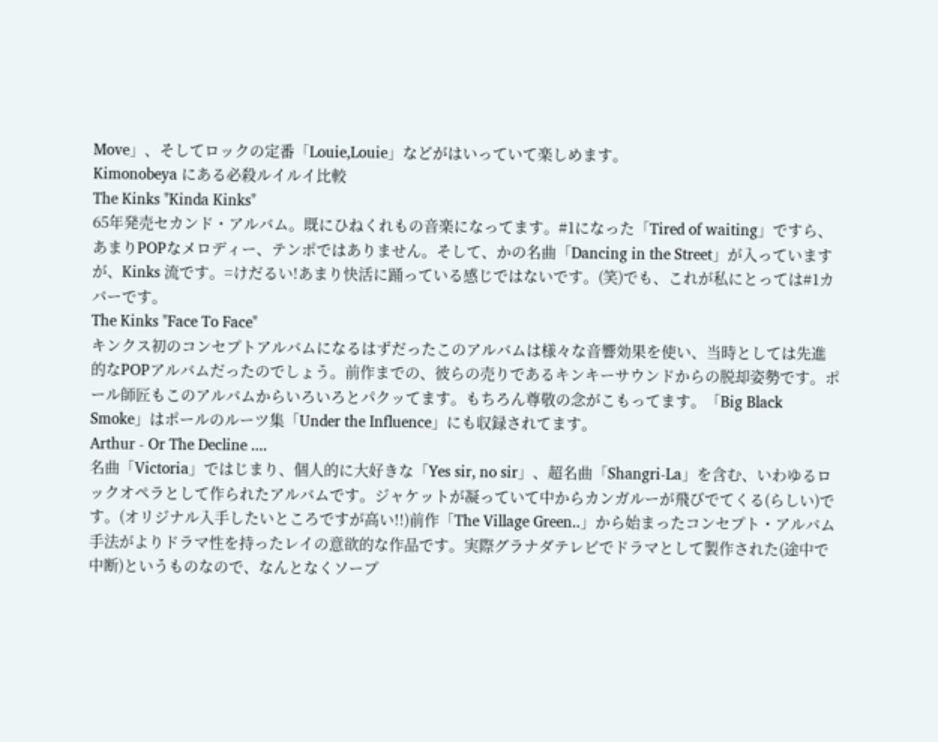Move」、そしてロックの定番「Louie,Louie」などがはいっていて楽しめます。
Kimonobeya にある必殺ルイルイ比較
The Kinks "Kinda Kinks"
65年発売セカンド・アルバム。既にひねくれもの音楽になってます。#1になった「Tired of waiting」ですら、あまりPOPなメロディー、テンポではありません。そして、かの名曲「Dancing in the Street」が入っていますが、Kinks 流です。=けだるい!あまり快活に踊っている感じではないです。(笑)でも、これが私にとっては#1カバーです。
The Kinks "Face To Face"
キンクス初のコンセプトアルバムになるはずだったこのアルバムは様々な音響効果を使い、当時としては先進的なPOPアルバムだったのでしょう。前作までの、彼らの売りであるキンキーサウンドからの脱却姿勢です。ポール師匠もこのアルバムからいろいろとパクッてます。もちろん尊敬の念がこもってます。「Big Black Smoke」はポールのルーツ集「Under the Influence」にも収録されてます。
Arthur - Or The Decline ....
名曲「Victoria」ではじまり、個人的に大好きな「Yes sir, no sir」、超名曲「Shangri-La」を含む、いわゆるロックオペラとして作られたアルバムです。ジャケットが凝っていて中からカンガルーが飛びでてくる(らしい)です。(オリジナル入手したいところですが高い!!)前作「The Village Green..」から始まったコンセプト・アルバム手法がよりドラマ性を持ったレイの意欲的な作品です。実際グラナダテレビでドラマとして製作された(途中で中断)というものなので、なんとなくソープ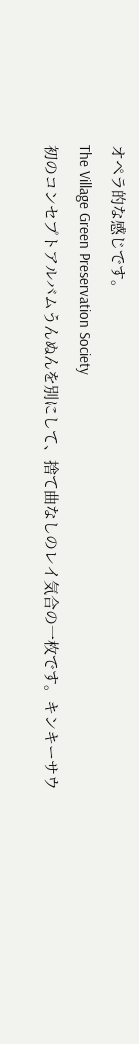オペラ的な感じです。
The Village Green Preservation Society
初のコンセプトアルバムうんぬんを別にして、捨て曲なしのレイ気合の一枚です。キンキーサウ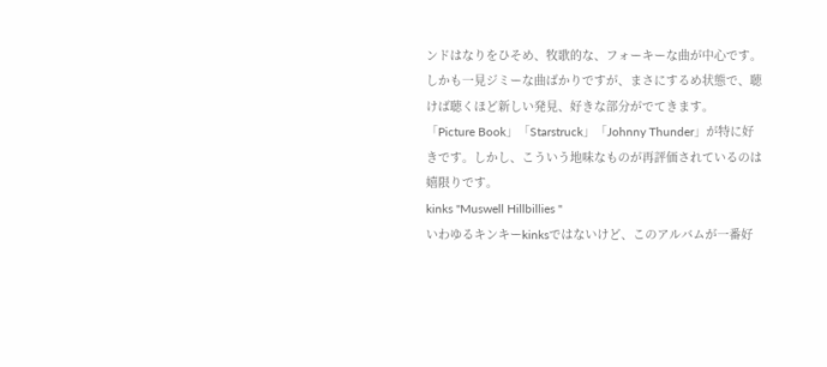ンドはなりをひそめ、牧歌的な、フォーキーな曲が中心です。しかも一見ジミーな曲ばかりですが、まさにするめ状態で、聴けば聴くほど新しい発見、好きな部分がでてきます。「Picture Book」「Starstruck」「Johnny Thunder」が特に好きです。しかし、こういう地味なものが再評価されているのは嬉限りです。
kinks "Muswell Hillbillies "
いわゆるキンキーkinksではないけど、このアルバムが一番好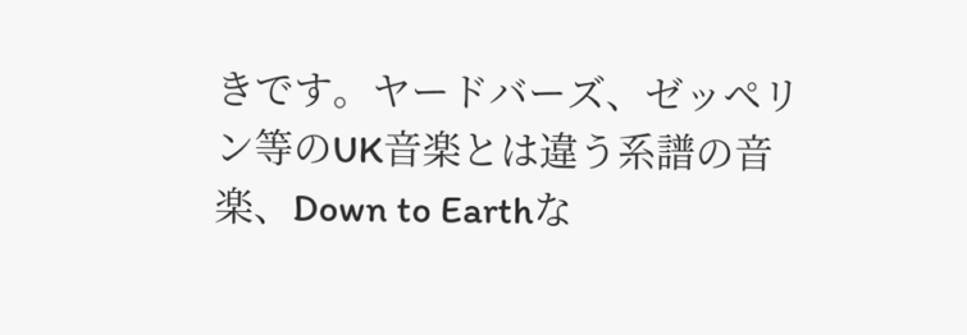きです。ヤードバーズ、ゼッペリン等のUK音楽とは違う系譜の音楽、Down to Earthな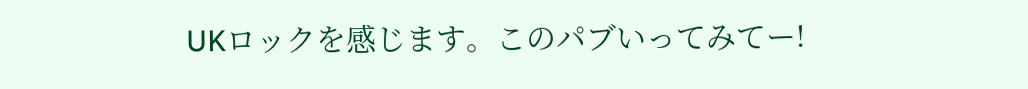UKロックを感じます。このパブいってみてー!